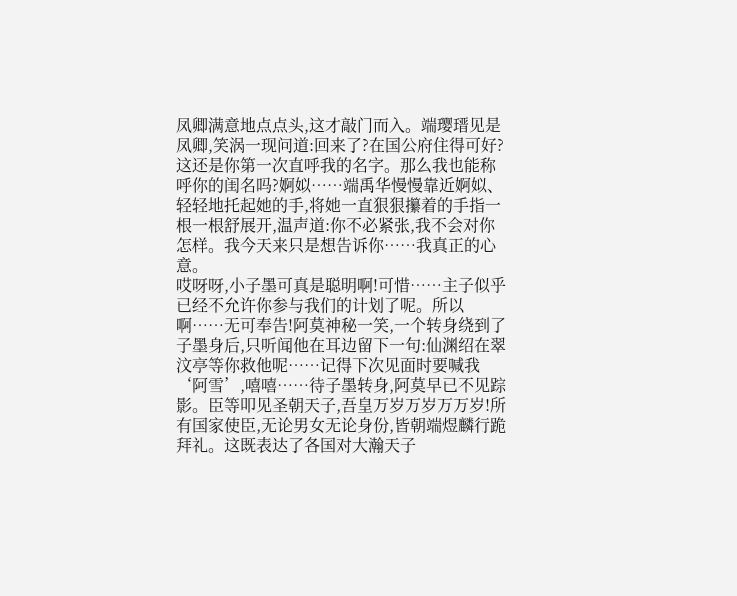凤卿满意地点点头,这才敲门而入。端璎瑨见是凤卿,笑涡一现问道:回来了?在国公府住得可好?这还是你第一次直呼我的名字。那么我也能称呼你的闺名吗?婀姒……端禹华慢慢靠近婀姒、轻轻地托起她的手,将她一直狠狠攥着的手指一根一根舒展开,温声道:你不必紧张,我不会对你怎样。我今天来只是想告诉你……我真正的心意。
哎呀呀,小子墨可真是聪明啊!可惜……主子似乎已经不允许你参与我们的计划了呢。所以啊……无可奉告!阿莫神秘一笑,一个转身绕到了子墨身后,只听闻他在耳边留下一句:仙渊绍在翠汶亭等你救他呢……记得下次见面时要喊我‘阿雪’,嘻嘻……待子墨转身,阿莫早已不见踪影。臣等叩见圣朝天子,吾皇万岁万岁万万岁!所有国家使臣,无论男女无论身份,皆朝端煜麟行跪拜礼。这既表达了各国对大瀚天子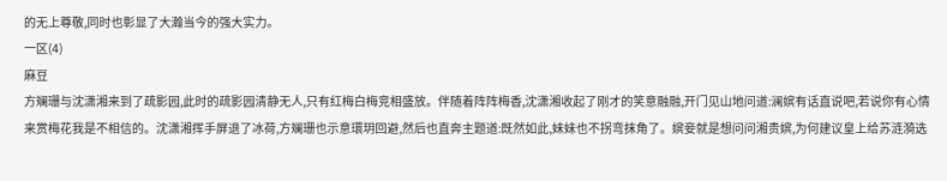的无上尊敬,同时也彰显了大瀚当今的强大实力。
一区(4)
麻豆
方斓珊与沈潇湘来到了疏影园,此时的疏影园清静无人,只有红梅白梅竞相盛放。伴随着阵阵梅香,沈潇湘收起了刚才的笑意融融,开门见山地问道:澜嫔有话直说吧,若说你有心情来赏梅花我是不相信的。沈潇湘挥手屏退了冰荷,方斓珊也示意環玥回避,然后也直奔主题道:既然如此,妹妹也不拐弯抹角了。嫔妾就是想问问湘贵嫔,为何建议皇上给苏涟漪选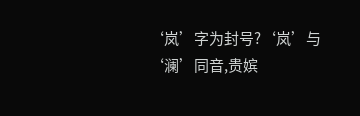‘岚’字为封号?‘岚’与‘澜’同音,贵嫔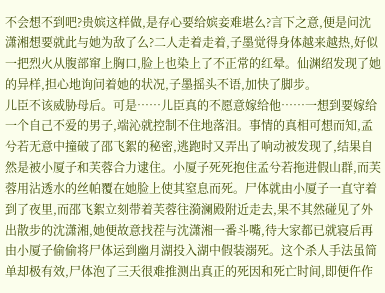不会想不到吧?贵嫔这样做,是存心要给嫔妾难堪么?言下之意,便是问沈潇湘想要就此与她为敌了么?二人走着走着,子墨觉得身体越来越热,好似一把烈火从腹部窜上胸口,脸上也染上了不正常的红晕。仙渊绍发现了她的异样,担心地询问着她的状况,子墨摇头不语,加快了脚步。
儿臣不该威胁母后。可是……儿臣真的不愿意嫁给他……一想到要嫁给一个自己不爱的男子,端沁就控制不住地落泪。事情的真相可想而知,孟兮若无意中撞破了邵飞絮的秘密,逃跑时又弄出了响动被发现了,结果自然是被小厦子和芙蓉合力逮住。小厦子死死抱住孟兮若拖进假山群,而芙蓉用沾透水的丝帕覆在她脸上使其窒息而死。尸体就由小厦子一直守着到了夜里,而邵飞絮立刻带着芙蓉往漪澜殿附近走去,果不其然碰见了外出散步的沈潇湘,她便故意找茬与沈潇湘一番斗嘴,待大家都已就寝后再由小厦子偷偷将尸体运到幽月湖投入湖中假装溺死。这个杀人手法虽简单却极有效,尸体泡了三天很难推测出真正的死因和死亡时间,即便仵作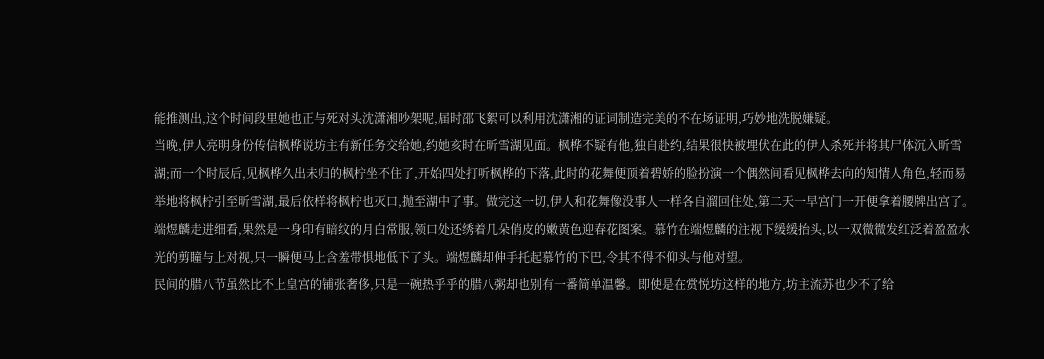能推测出,这个时间段里她也正与死对头沈潇湘吵架呢,届时邵飞絮可以利用沈潇湘的证词制造完美的不在场证明,巧妙地洗脱嫌疑。
当晚,伊人亮明身份传信枫桦说坊主有新任务交给她,约她亥时在昕雪湖见面。枫桦不疑有他,独自赴约,结果很快被埋伏在此的伊人杀死并将其尸体沉入昕雪湖;而一个时辰后,见枫桦久出未归的枫柠坐不住了,开始四处打听枫桦的下落,此时的花舞便顶着碧娇的脸扮演一个偶然间看见枫桦去向的知情人角色,轻而易举地将枫柠引至昕雪湖,最后依样将枫柠也灭口,抛至湖中了事。做完这一切,伊人和花舞像没事人一样各自溜回住处,第二天一早宫门一开便拿着腰牌出宫了。端煜麟走进细看,果然是一身印有暗纹的月白常服,领口处还绣着几朵俏皮的嫩黄色迎春花图案。慕竹在端煜麟的注视下缓缓抬头,以一双微微发红泛着盈盈水光的剪瞳与上对视,只一瞬便马上含羞带惧地低下了头。端煜麟却伸手托起慕竹的下巴,令其不得不仰头与他对望。
民间的腊八节虽然比不上皇宫的铺张奢侈,只是一碗热乎乎的腊八粥却也别有一番简单温馨。即使是在赏悦坊这样的地方,坊主流苏也少不了给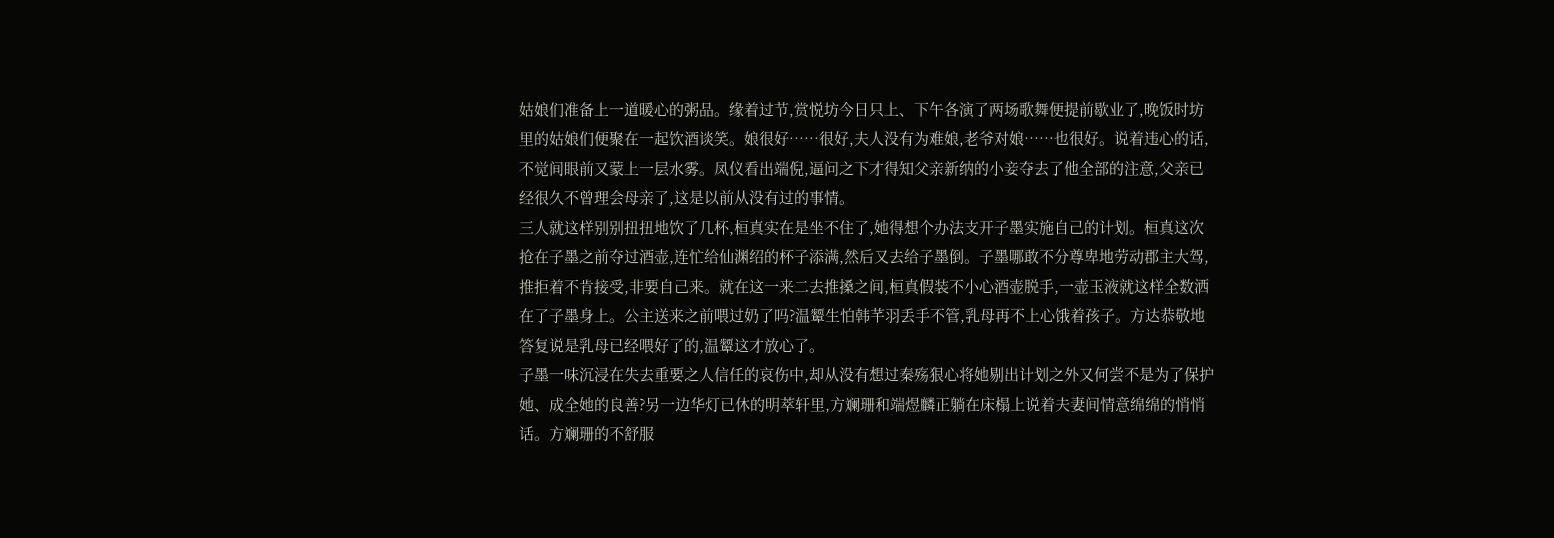姑娘们准备上一道暖心的粥品。缘着过节,赏悦坊今日只上、下午各演了两场歌舞便提前歇业了,晚饭时坊里的姑娘们便聚在一起饮酒谈笑。娘很好……很好,夫人没有为难娘,老爷对娘……也很好。说着违心的话,不觉间眼前又蒙上一层水雾。凤仪看出端倪,逼问之下才得知父亲新纳的小妾夺去了他全部的注意,父亲已经很久不曾理会母亲了,这是以前从没有过的事情。
三人就这样别别扭扭地饮了几杯,桓真实在是坐不住了,她得想个办法支开子墨实施自己的计划。桓真这次抢在子墨之前夺过酒壶,连忙给仙渊绍的杯子添满,然后又去给子墨倒。子墨哪敢不分尊卑地劳动郡主大驾,推拒着不肯接受,非要自己来。就在这一来二去推搡之间,桓真假装不小心酒壶脱手,一壶玉液就这样全数洒在了子墨身上。公主送来之前喂过奶了吗?温颦生怕韩芊羽丢手不管,乳母再不上心饿着孩子。方达恭敬地答复说是乳母已经喂好了的,温颦这才放心了。
子墨一味沉浸在失去重要之人信任的哀伤中,却从没有想过秦殇狠心将她剔出计划之外又何尝不是为了保护她、成全她的良善?另一边华灯已休的明萃轩里,方斓珊和端煜麟正躺在床榻上说着夫妻间情意绵绵的悄悄话。方斓珊的不舒服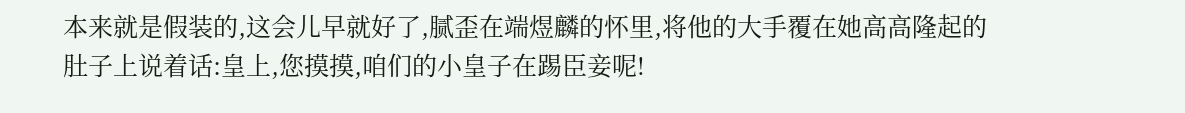本来就是假装的,这会儿早就好了,腻歪在端煜麟的怀里,将他的大手覆在她高高隆起的肚子上说着话:皇上,您摸摸,咱们的小皇子在踢臣妾呢!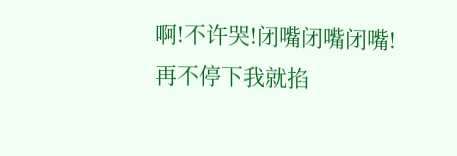啊!不许哭!闭嘴闭嘴闭嘴!再不停下我就掐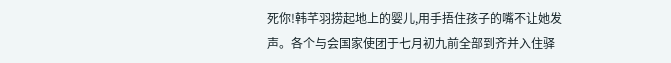死你!韩芊羽捞起地上的婴儿,用手捂住孩子的嘴不让她发声。各个与会国家使团于七月初九前全部到齐并入住驿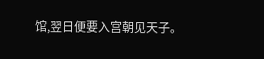馆,翌日便要入宫朝见天子。